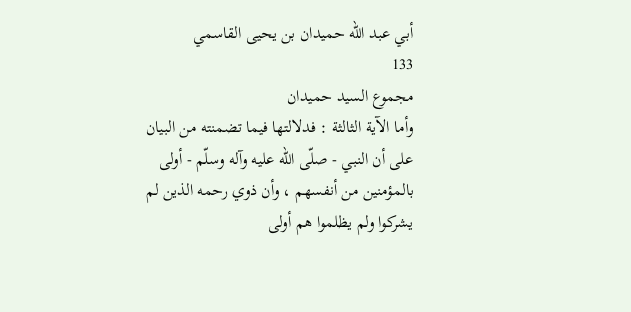أبي عبد الله حميدان بن يحيى القاسمي
133
مجموع السيد حميدان
وأما الآية الثالثة : فدلالتها فيما تضمنته من البيان على أن النبي - صلّى اللّه عليه وآله وسلّم - أولى بالمؤمنين من أنفسهم ، وأن ذوي رحمه الذين لم يشركوا ولم يظلموا هم أولى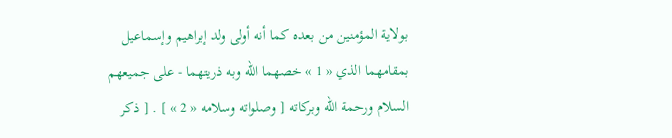بولاية المؤمنين من بعده كما أنه أولى ولد إبراهيم وإسماعيل بمقامهما الذي « 1 » خصهما اللّه وبه ذريتهما - على جميعهم السلام ورحمة اللّه وبركاته [ وصلواته وسلامه « 2 » ] . [ ذكر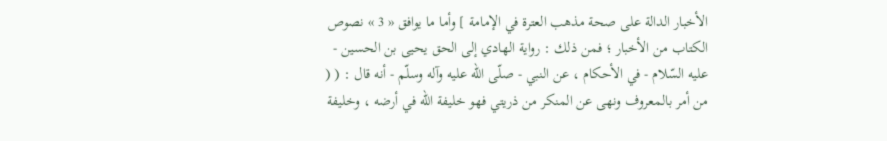الأخبار الدالة على صحة مذهب العترة في الإمامة ] وأما ما يوافق « 3 » نصوص الكتاب من الأخبار ؛ فمن ذلك : رواية الهادي إلى الحق يحيى بن الحسين - عليه السّلام - في الأحكام ، عن النبي - صلّى اللّه عليه وآله وسلّم - أنه قال : ( ( من أمر بالمعروف ونهى عن المنكر من ذريتي فهو خليفة اللّه في أرضه ، وخليفة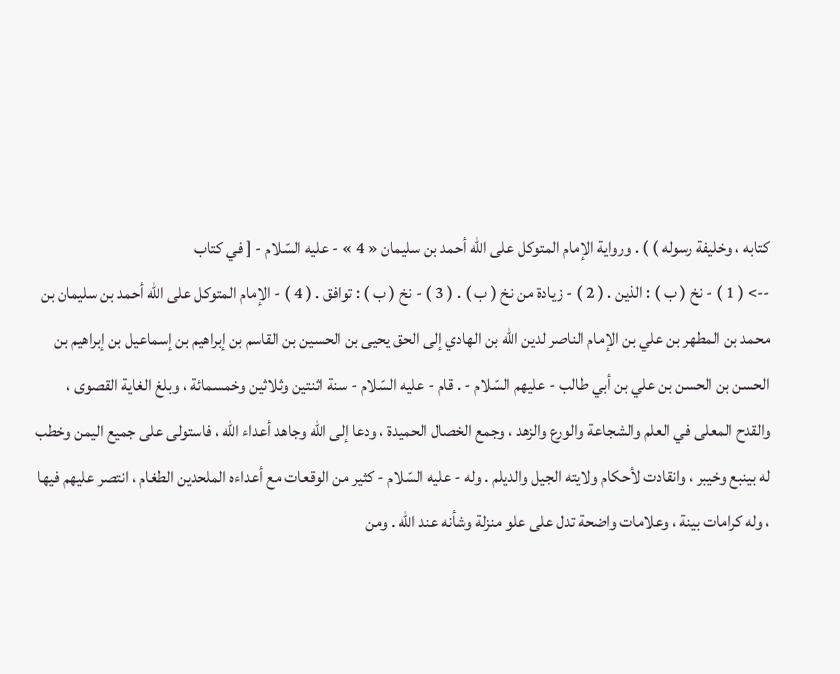كتابه ، وخليفة رسوله ) ) . ورواية الإمام المتوكل على اللّه أحمد بن سليمان « 4 » - عليه السّلام - [ في كتاب
--> ( 1 ) - نخ ( ب ) : الذين . ( 2 ) - زيادة من نخ ( ب ) . ( 3 ) - نخ ( ب ) : توافق . ( 4 ) - الإمام المتوكل على اللّه أحمد بن سليمان بن محمد بن المطهر بن علي بن الإمام الناصر لدين اللّه بن الهادي إلى الحق يحيى بن الحسين بن القاسم بن إبراهيم بن إسماعيل بن إبراهيم بن الحسن بن الحسن بن علي بن أبي طالب - عليهم السّلام - . قام - عليه السّلام - سنة اثنتين وثلاثين وخمسمائة ، وبلغ الغاية القصوى ، والقدح المعلى في العلم والشجاعة والورع والزهد ، وجمع الخصال الحميدة ، ودعا إلى اللّه وجاهد أعداء اللّه ، فاستولى على جميع اليمن وخطب له بينبع وخيبر ، وانقادت لأحكام ولايته الجيل والديلم . وله - عليه السّلام - كثير من الوقعات مع أعداءه الملحدين الطغام ، انتصر عليهم فيها ، وله كرامات بينة ، وعلامات واضحة تدل على علو منزلة وشأنه عند اللّه . ومن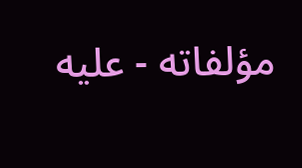مؤلفاته - عليه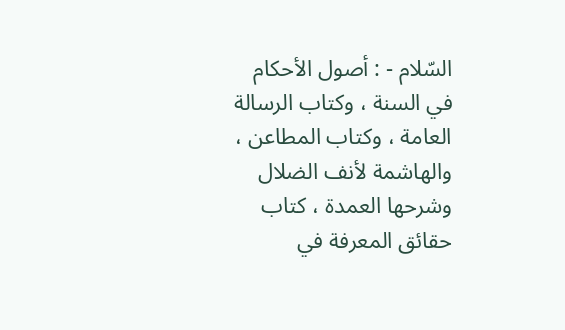السّلام - : أصول الأحكام في السنة ، وكتاب الرسالة العامة ، وكتاب المطاعن ، والهاشمة لأنف الضلال وشرحها العمدة ، كتاب حقائق المعرفة في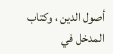أصول الدين ، وكتاب المدخل في